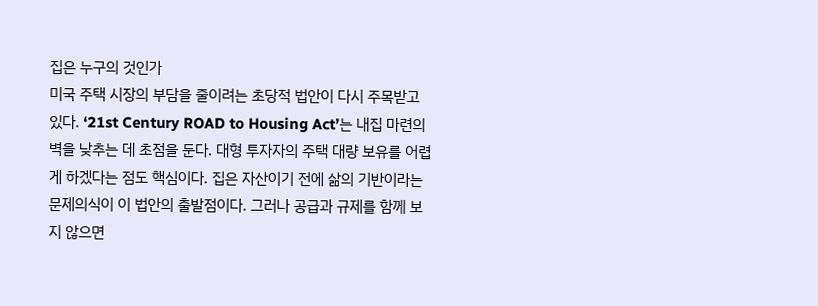집은 누구의 것인가
미국 주택 시장의 부담을 줄이려는 초당적 법안이 다시 주목받고 있다. ‘21st Century ROAD to Housing Act’는 내집 마련의 벽을 낮추는 데 초점을 둔다. 대형 투자자의 주택 대량 보유를 어렵게 하겠다는 점도 핵심이다. 집은 자산이기 전에 삶의 기반이라는 문제의식이 이 법안의 출발점이다. 그러나 공급과 규제를 함께 보지 않으면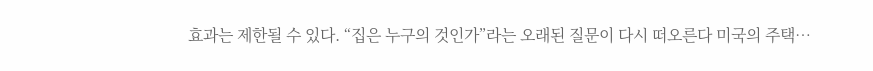효과는 제한될 수 있다. “집은 누구의 것인가”라는 오래된 질문이 다시 떠오른다 미국의 주택…